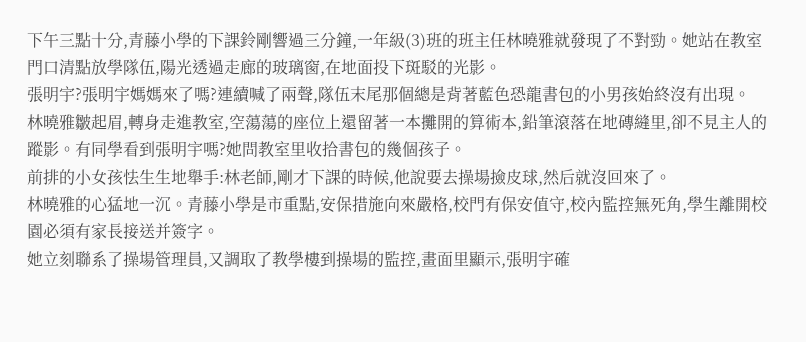下午三點十分,青藤小學的下課鈴剛響過三分鐘,一年級(3)班的班主任林曉雅就發現了不對勁。她站在教室門口清點放學隊伍,陽光透過走廊的玻璃窗,在地面投下斑駁的光影。
張明宇?張明宇媽媽來了嗎?連續喊了兩聲,隊伍末尾那個總是背著藍色恐龍書包的小男孩始終沒有出現。
林曉雅皺起眉,轉身走進教室,空蕩蕩的座位上還留著一本攤開的算術本,鉛筆滾落在地磚縫里,卻不見主人的蹤影。有同學看到張明宇嗎?她問教室里收拾書包的幾個孩子。
前排的小女孩怯生生地舉手:林老師,剛才下課的時候,他說要去操場撿皮球,然后就沒回來了。
林曉雅的心猛地一沉。青藤小學是市重點,安保措施向來嚴格,校門有保安值守,校內監控無死角,學生離開校園必須有家長接送并簽字。
她立刻聯系了操場管理員,又調取了教學樓到操場的監控,畫面里顯示,張明宇確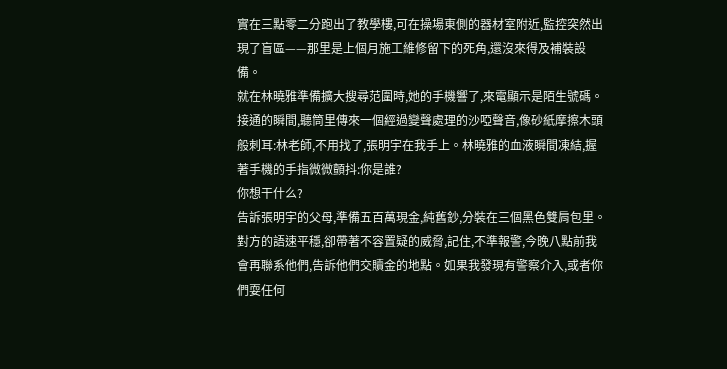實在三點零二分跑出了教學樓,可在操場東側的器材室附近,監控突然出現了盲區——那里是上個月施工維修留下的死角,還沒來得及補裝設備。
就在林曉雅準備擴大搜尋范圍時,她的手機響了,來電顯示是陌生號碼。
接通的瞬間,聽筒里傳來一個經過變聲處理的沙啞聲音,像砂紙摩擦木頭般刺耳:林老師,不用找了,張明宇在我手上。林曉雅的血液瞬間凍結,握著手機的手指微微顫抖:你是誰?
你想干什么?
告訴張明宇的父母,準備五百萬現金,純舊鈔,分裝在三個黑色雙肩包里。
對方的語速平穩,卻帶著不容置疑的威脅,記住,不準報警,今晚八點前我會再聯系他們,告訴他們交贖金的地點。如果我發現有警察介入,或者你們耍任何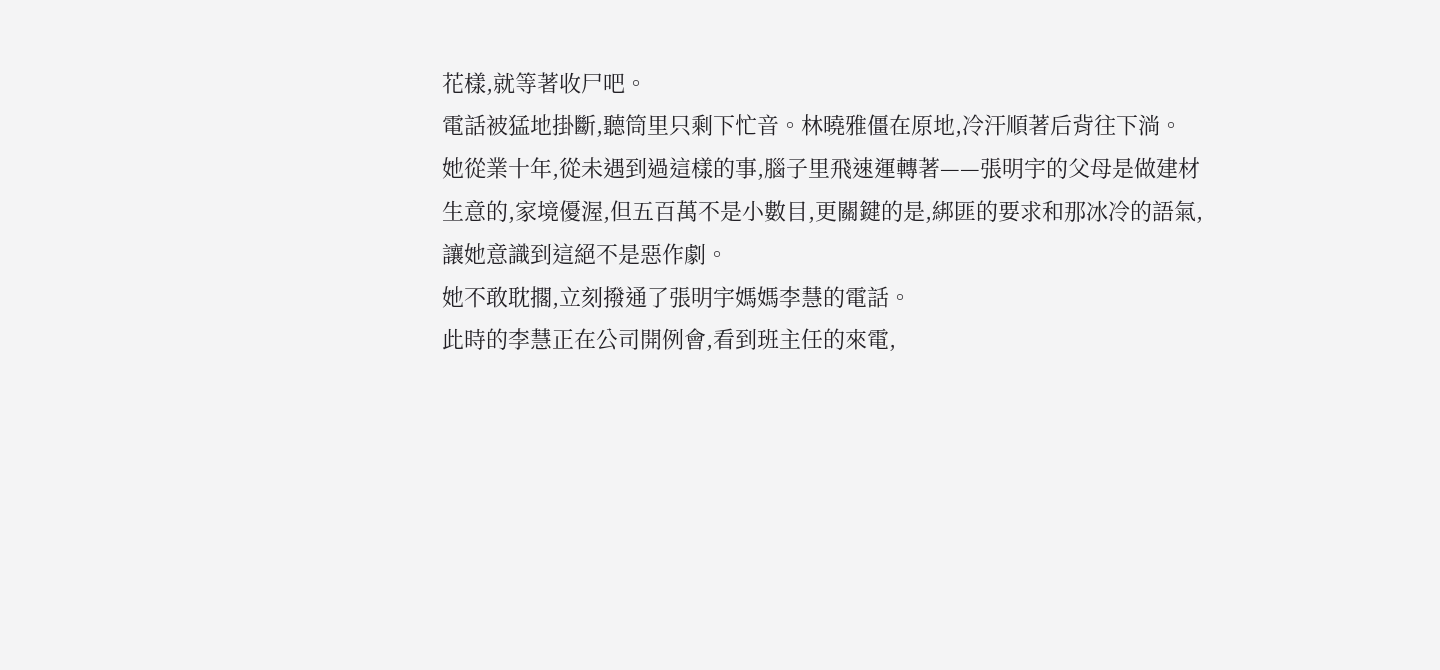花樣,就等著收尸吧。
電話被猛地掛斷,聽筒里只剩下忙音。林曉雅僵在原地,冷汗順著后背往下淌。
她從業十年,從未遇到過這樣的事,腦子里飛速運轉著——張明宇的父母是做建材生意的,家境優渥,但五百萬不是小數目,更關鍵的是,綁匪的要求和那冰冷的語氣,讓她意識到這絕不是惡作劇。
她不敢耽擱,立刻撥通了張明宇媽媽李慧的電話。
此時的李慧正在公司開例會,看到班主任的來電,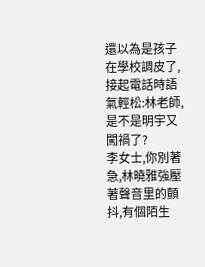還以為是孩子在學校調皮了,接起電話時語氣輕松:林老師,是不是明宇又闖禍了?
李女士,你別著急,林曉雅強壓著聲音里的顫抖,有個陌生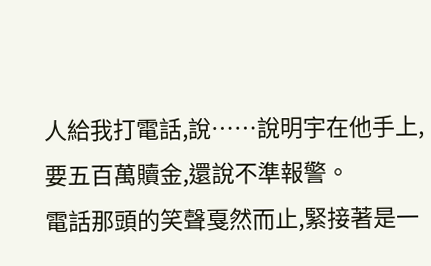人給我打電話,說……說明宇在他手上,要五百萬贖金,還說不準報警。
電話那頭的笑聲戛然而止,緊接著是一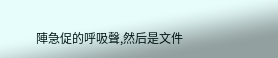陣急促的呼吸聲,然后是文件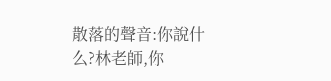散落的聲音:你說什么?林老師,你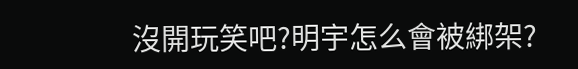沒開玩笑吧?明宇怎么會被綁架?